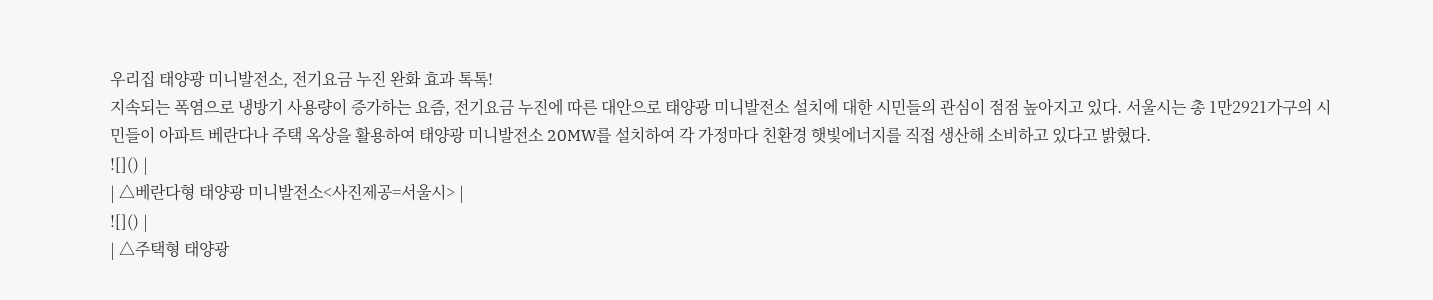우리집 태양광 미니발전소, 전기요금 누진 완화 효과 톡톡!
지속되는 폭염으로 냉방기 사용량이 증가하는 요즘, 전기요금 누진에 따른 대안으로 태양광 미니발전소 설치에 대한 시민들의 관심이 점점 높아지고 있다. 서울시는 총 1만2921가구의 시민들이 아파트 베란다나 주택 옥상을 활용하여 태양광 미니발전소 20MW를 설치하여 각 가정마다 친환경 햇빛에너지를 직접 생산해 소비하고 있다고 밝혔다.
![]() |
| △베란다형 태양광 미니발전소<사진제공=서울시> |
![]() |
| △주택형 태양광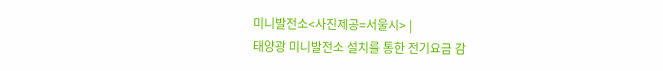미니발전소<사진제공=서울시> |
태양광 미니발전소 설치를 통한 전기요금 감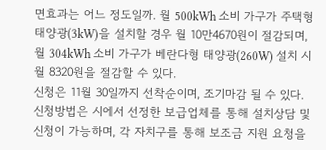면효과는 어느 정도일까. 월 500kWh 소비 가구가 주택형 태양광(3kW)을 설치할 경우 월 10만4670원이 절감되며,월 304kWh 소비 가구가 베란다형 태양광(260W) 설치 시 월 8320원을 절감할 수 있다.
신청은 11월 30일까지 선착순이며, 조기마감 될 수 있다. 신청방법은 시에서 선정한 보급업체를 통해 설치상담 및 신청이 가능하며, 각 자치구를 통해 보조금 지원 요청을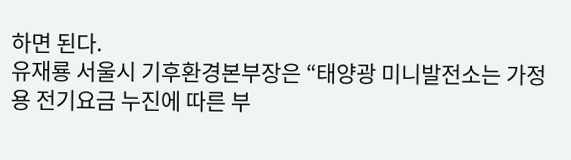하면 된다.
유재룡 서울시 기후환경본부장은 “태양광 미니발전소는 가정용 전기요금 누진에 따른 부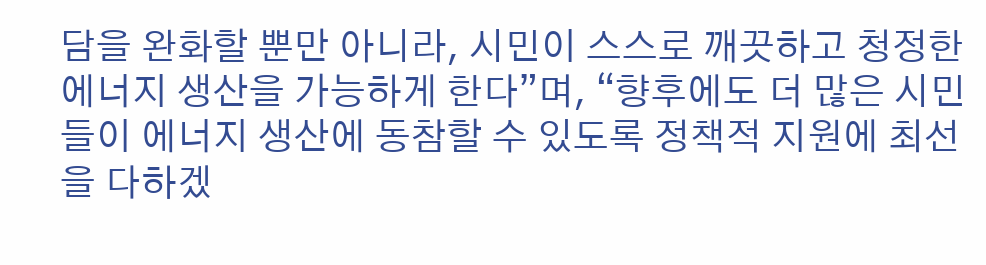담을 완화할 뿐만 아니라, 시민이 스스로 깨끗하고 청정한 에너지 생산을 가능하게 한다”며, “향후에도 더 많은 시민들이 에너지 생산에 동참할 수 있도록 정책적 지원에 최선을 다하겠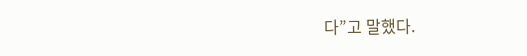다”고 말했다.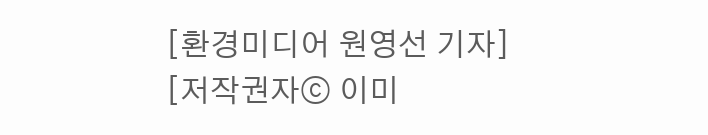[환경미디어 원영선 기자]
[저작권자ⓒ 이미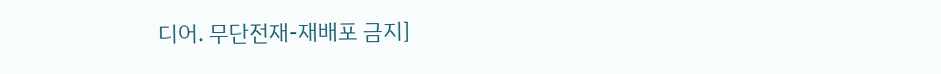디어. 무단전재-재배포 금지]